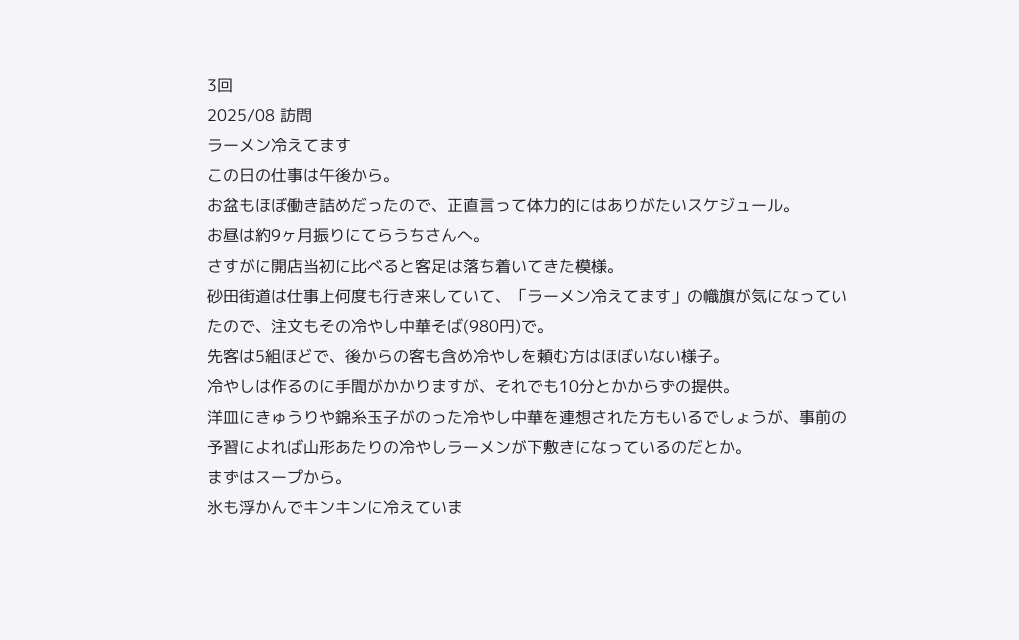3回
2025/08 訪問
ラーメン冷えてます
この日の仕事は午後から。
お盆もほぼ働き詰めだったので、正直言って体力的にはありがたいスケジュール。
お昼は約9ヶ月振りにてらうちさんへ。
さすがに開店当初に比べると客足は落ち着いてきた模様。
砂田街道は仕事上何度も行き来していて、「ラーメン冷えてます」の幟旗が気になっていたので、注文もその冷やし中華そば(980円)で。
先客は5組ほどで、後からの客も含め冷やしを頼む方はほぼいない様子。
冷やしは作るのに手間がかかりますが、それでも10分とかからずの提供。
洋皿にきゅうりや錦糸玉子がのった冷やし中華を連想された方もいるでしょうが、事前の予習によれば山形あたりの冷やしラーメンが下敷きになっているのだとか。
まずはスープから。
氷も浮かんでキンキンに冷えていま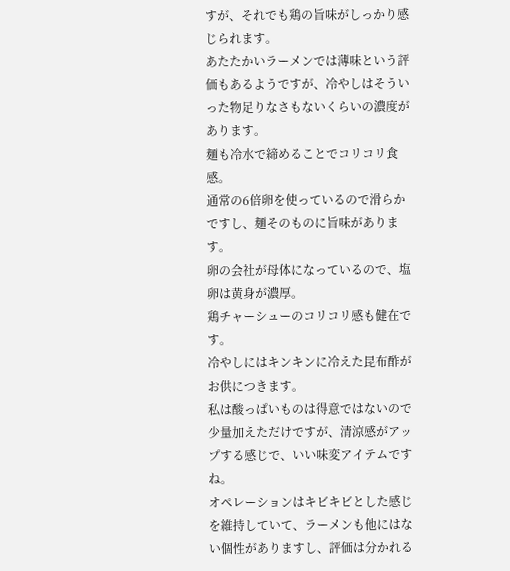すが、それでも鶏の旨味がしっかり感じられます。
あたたかいラーメンでは薄味という評価もあるようですが、冷やしはそういった物足りなさもないくらいの濃度があります。
麺も冷水で締めることでコリコリ食感。
通常の6倍卵を使っているので滑らかですし、麺そのものに旨味があります。
卵の会社が母体になっているので、塩卵は黄身が濃厚。
鶏チャーシューのコリコリ感も健在です。
冷やしにはキンキンに冷えた昆布酢がお供につきます。
私は酸っぱいものは得意ではないので少量加えただけですが、清涼感がアップする感じで、いい味変アイテムですね。
オペレーションはキビキビとした感じを維持していて、ラーメンも他にはない個性がありますし、評価は分かれる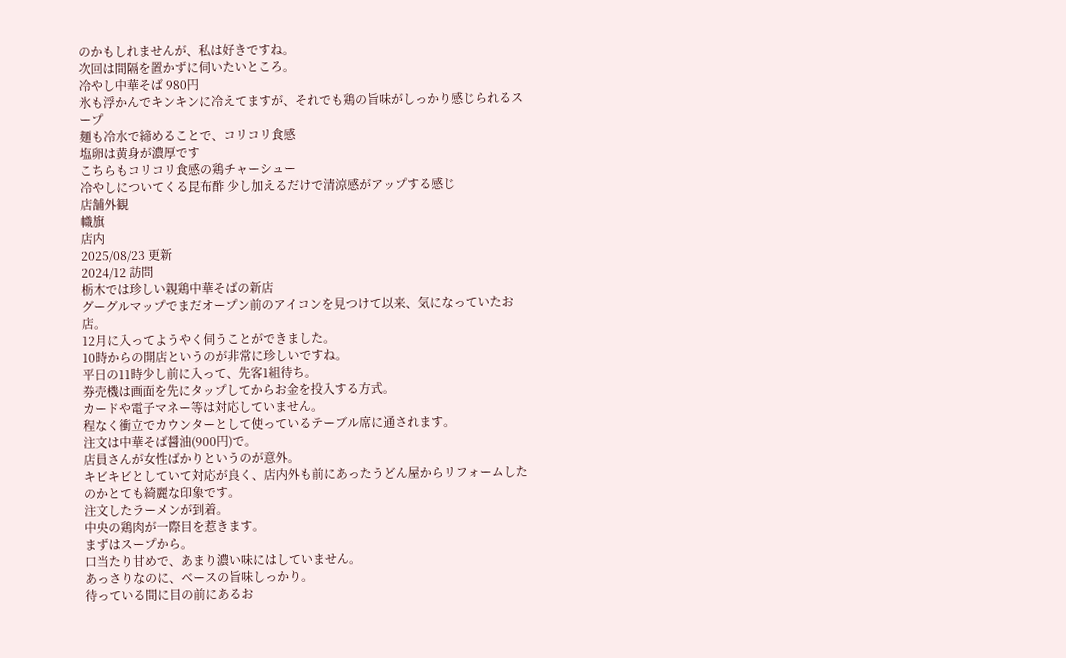のかもしれませんが、私は好きですね。
次回は間隔を置かずに伺いたいところ。
冷やし中華そば 980円
氷も浮かんでキンキンに冷えてますが、それでも鶏の旨味がしっかり感じられるスープ
麺も冷水で締めることで、コリコリ食感
塩卵は黄身が濃厚です
こちらもコリコリ食感の鶏チャーシュー
冷やしについてくる昆布酢 少し加えるだけで清涼感がアップする感じ
店舗外観
幟旗
店内
2025/08/23 更新
2024/12 訪問
栃木では珍しい親鶏中華そばの新店
グーグルマップでまだオープン前のアイコンを見つけて以来、気になっていたお店。
12月に入ってようやく伺うことができました。
10時からの開店というのが非常に珍しいですね。
平日の11時少し前に入って、先客1組待ち。
券売機は画面を先にタップしてからお金を投入する方式。
カードや電子マネー等は対応していません。
程なく衝立でカウンターとして使っているテーブル席に通されます。
注文は中華そば醤油(900円)で。
店員さんが女性ばかりというのが意外。
キビキビとしていて対応が良く、店内外も前にあったうどん屋からリフォームしたのかとても綺麗な印象です。
注文したラーメンが到着。
中央の鶏肉が一際目を惹きます。
まずはスープから。
口当たり甘めで、あまり濃い味にはしていません。
あっさりなのに、ベースの旨味しっかり。
待っている間に目の前にあるお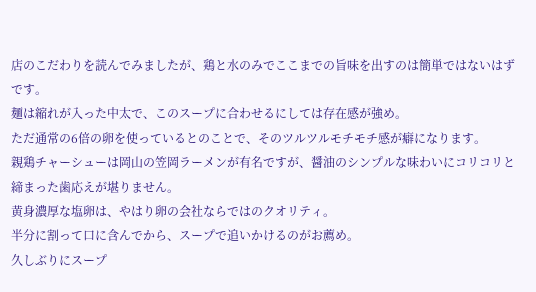店のこだわりを読んでみましたが、鶏と水のみでここまでの旨味を出すのは簡単ではないはずです。
麺は縮れが入った中太で、このスープに合わせるにしては存在感が強め。
ただ通常の6倍の卵を使っているとのことで、そのツルツルモチモチ感が癖になります。
親鶏チャーシューは岡山の笠岡ラーメンが有名ですが、醤油のシンプルな味わいにコリコリと締まった歯応えが堪りません。
黄身濃厚な塩卵は、やはり卵の会社ならではのクオリティ。
半分に割って口に含んでから、スープで追いかけるのがお薦め。
久しぶりにスープ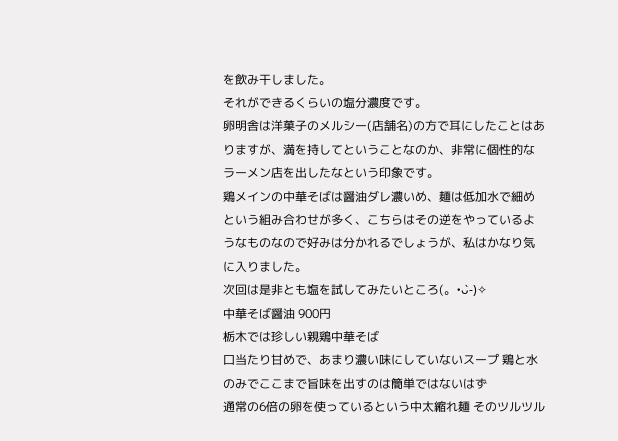を飲み干しました。
それができるくらいの塩分濃度です。
卵明舎は洋菓子のメルシー(店舗名)の方で耳にしたことはありますが、満を持してということなのか、非常に個性的なラーメン店を出したなという印象です。
鶏メインの中華そばは醤油ダレ濃いめ、麺は低加水で細めという組み合わせが多く、こちらはその逆をやっているようなものなので好みは分かれるでしょうが、私はかなり気に入りました。
次回は是非とも塩を試してみたいところ(。•̀ᴗ-)✧
中華そば醤油 900円
栃木では珍しい親鶏中華そば
口当たり甘めで、あまり濃い味にしていないスープ 鶏と水のみでここまで旨味を出すのは簡単ではないはず
通常の6倍の卵を使っているという中太縮れ麺 そのツルツル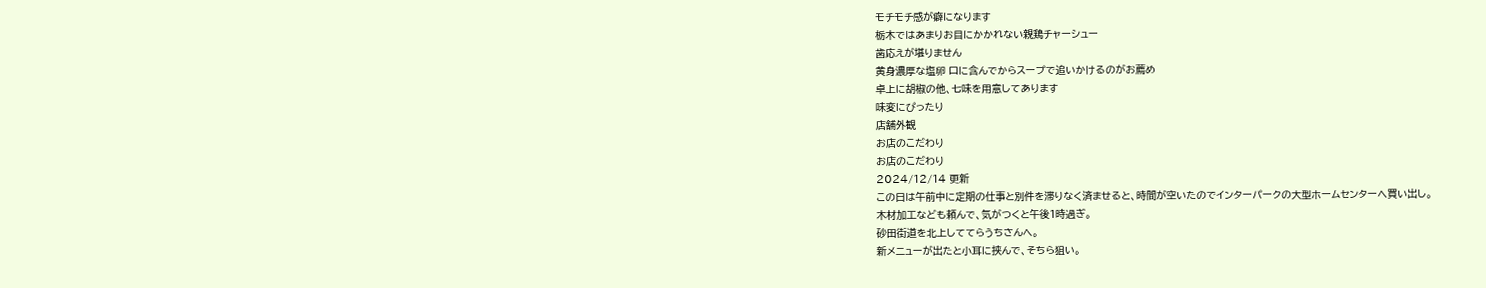モチモチ感が癖になります
栃木ではあまりお目にかかれない親鶏チャーシュー
歯応えが堪りません
黄身濃厚な塩卵 口に含んでからスープで追いかけるのがお薦め
卓上に胡椒の他、七味を用意してあります
味変にぴったり
店舗外観
お店のこだわり
お店のこだわり
2024/12/14 更新
この日は午前中に定期の仕事と別件を滞りなく済ませると、時間が空いたのでインターパークの大型ホームセンターへ買い出し。
木材加工なども頼んで、気がつくと午後1時過ぎ。
砂田街道を北上しててらうちさんへ。
新メニューが出たと小耳に挟んで、そちら狙い。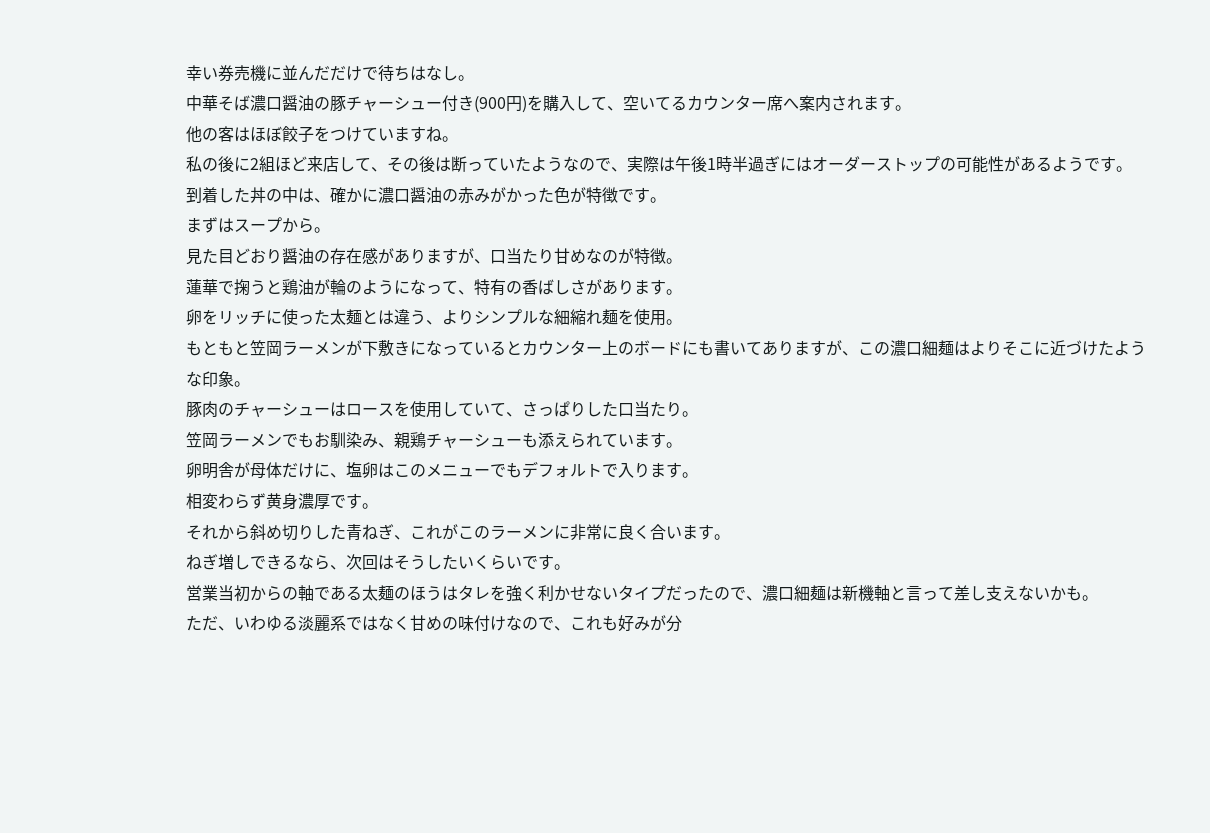幸い券売機に並んだだけで待ちはなし。
中華そば濃口醤油の豚チャーシュー付き(900円)を購入して、空いてるカウンター席へ案内されます。
他の客はほぼ餃子をつけていますね。
私の後に2組ほど来店して、その後は断っていたようなので、実際は午後1時半過ぎにはオーダーストップの可能性があるようです。
到着した丼の中は、確かに濃口醤油の赤みがかった色が特徴です。
まずはスープから。
見た目どおり醤油の存在感がありますが、口当たり甘めなのが特徴。
蓮華で掬うと鶏油が輪のようになって、特有の香ばしさがあります。
卵をリッチに使った太麺とは違う、よりシンプルな細縮れ麺を使用。
もともと笠岡ラーメンが下敷きになっているとカウンター上のボードにも書いてありますが、この濃口細麺はよりそこに近づけたような印象。
豚肉のチャーシューはロースを使用していて、さっぱりした口当たり。
笠岡ラーメンでもお馴染み、親鶏チャーシューも添えられています。
卵明舎が母体だけに、塩卵はこのメニューでもデフォルトで入ります。
相変わらず黄身濃厚です。
それから斜め切りした青ねぎ、これがこのラーメンに非常に良く合います。
ねぎ増しできるなら、次回はそうしたいくらいです。
営業当初からの軸である太麺のほうはタレを強く利かせないタイプだったので、濃口細麺は新機軸と言って差し支えないかも。
ただ、いわゆる淡麗系ではなく甘めの味付けなので、これも好みが分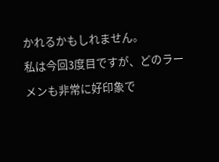かれるかもしれません。
私は今回3度目ですが、どのラーメンも非常に好印象で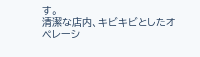す。
清潔な店内、キビキビとしたオペレーシ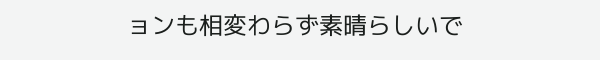ョンも相変わらず素晴らしいで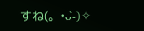すね(。•̀ᴗ-)✧